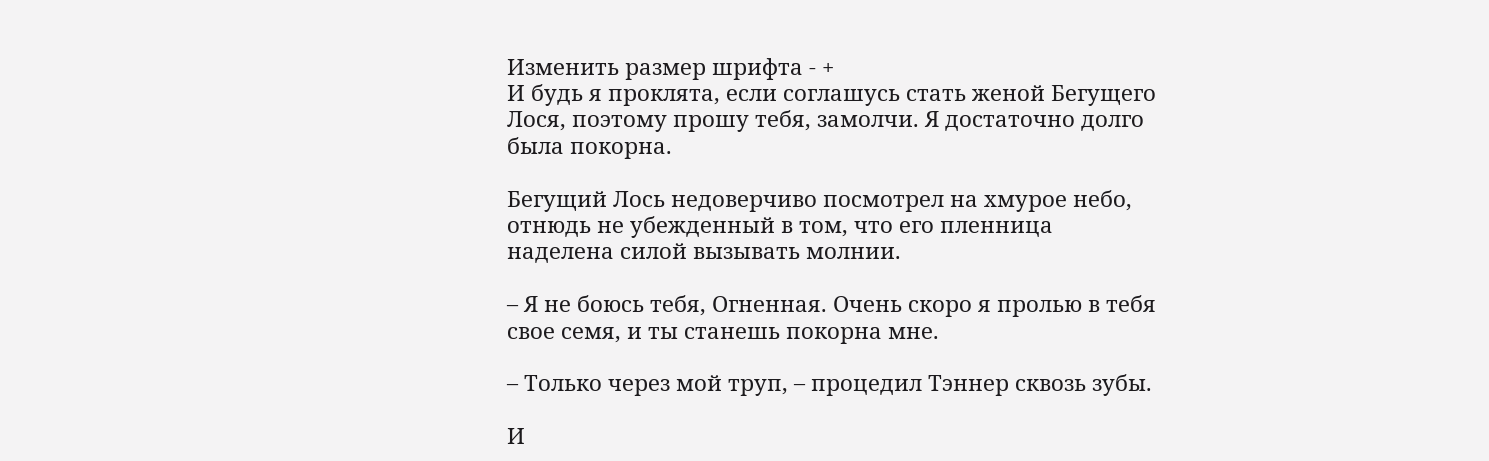Изменить размер шрифта - +
И будь я проклята, если соглашусь стать женой Бегущего Лося, поэтому прошу тебя, замолчи. Я достаточно долго была покорна.

Бегущий Лось недоверчиво посмотрел на хмурое небо, отнюдь не убежденный в том, что его пленница наделена силой вызывать молнии.

– Я не боюсь тебя, Огненная. Очень скоро я пролью в тебя свое семя, и ты станешь покорна мне.

– Только через мой труп, – процедил Тэннер сквозь зубы.

И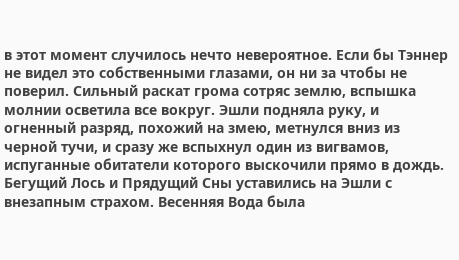в этот момент случилось нечто невероятное. Если бы Тэннер не видел это собственными глазами, он ни за чтобы не поверил. Сильный раскат грома сотряс землю, вспышка молнии осветила все вокруг. Эшли подняла руку, и огненный разряд, похожий на змею, метнулся вниз из черной тучи, и сразу же вспыхнул один из вигвамов, испуганные обитатели которого выскочили прямо в дождь. Бегущий Лось и Прядущий Сны уставились на Эшли с внезапным страхом. Весенняя Вода была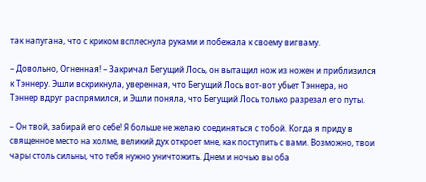так напугана, что с криком всплеснула руками и побежала к своему вигваму.

– Довольно, Огненная! – Закричал Бегущий Лось, он вытащил нож из ножен и приблизился к Тэннеру. Эшли вскрикнула, уверенная, что Бегущий Лось вот-вот убьет Тэннера, но Тэннер вдруг распрямился, и Эшли поняла, что Бегущий Лось только разрезал его путы.

– Он твой, забирай его себе! Я больше не желаю соединяться с тобой. Когда я приду в священное место на холме, великий дух откроет мне, как поступить с вами. Возможно, твои чары столь сильны, что тебя нужно уничтожить. Днем и ночью вы оба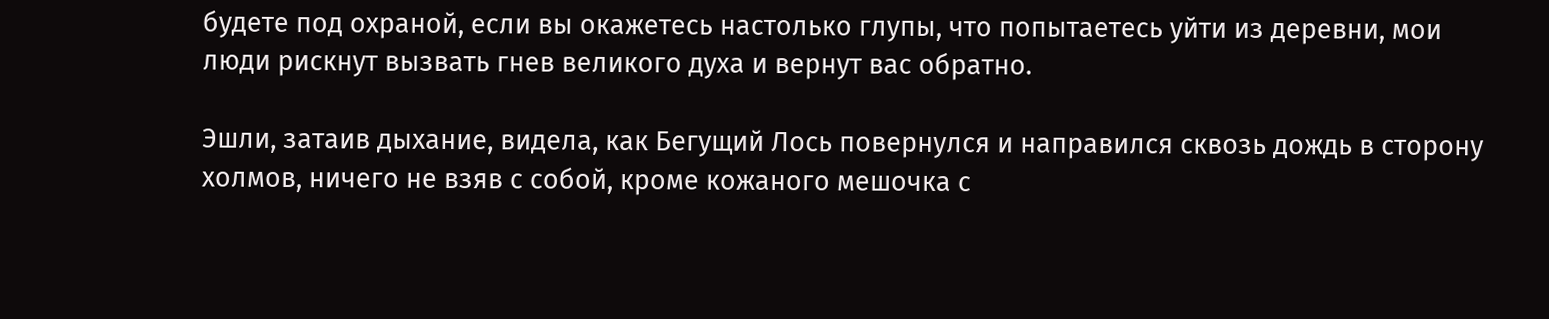будете под охраной, если вы окажетесь настолько глупы, что попытаетесь уйти из деревни, мои люди рискнут вызвать гнев великого духа и вернут вас обратно.

Эшли, затаив дыхание, видела, как Бегущий Лось повернулся и направился сквозь дождь в сторону холмов, ничего не взяв с собой, кроме кожаного мешочка с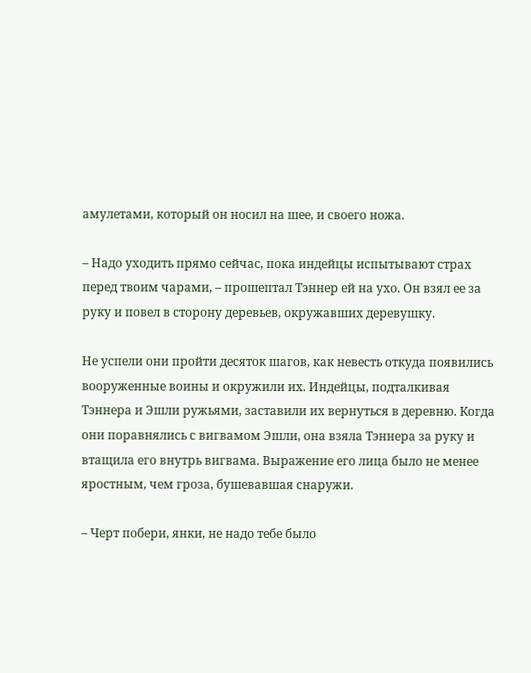амулетами, который он носил на шее, и своего ножа.

– Надо уходить прямо сейчас, пока индейцы испытывают страх перед твоим чарами, – прошептал Тэннер ей на ухо. Он взял ее за руку и повел в сторону деревьев, окружавших деревушку.

Не успели они пройти десяток шагов, как невесть откуда появились вооруженные воины и окружили их. Индейцы, подталкивая Тэннера и Эшли ружьями, заставили их вернуться в деревню. Когда они поравнялись с вигвамом Эшли, она взяла Тэннера за руку и втащила его внутрь вигвама. Выражение его лица было не менее яростным, чем гроза, бушевавшая снаружи.

– Черт побери, янки, не надо тебе было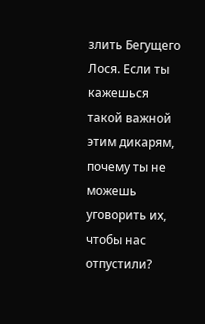злить Бегущего Лося. Если ты кажешься такой важной этим дикарям, почему ты не можешь уговорить их, чтобы нас отпустили?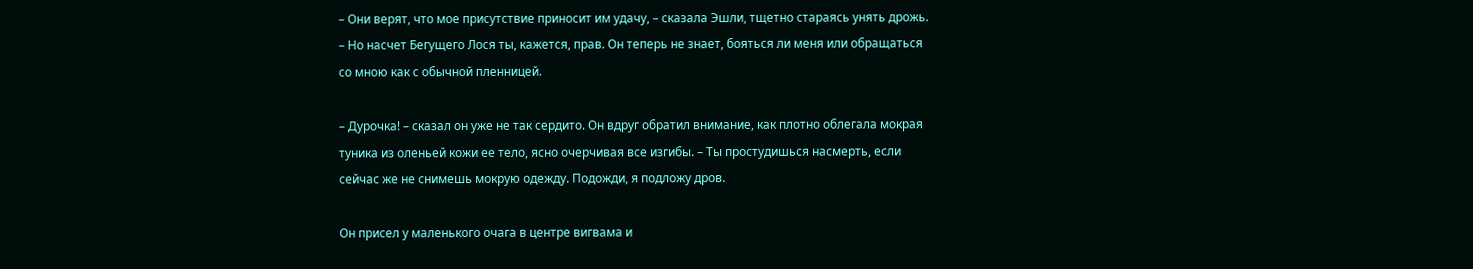– Они верят, что мое присутствие приносит им удачу, – сказала Эшли, тщетно стараясь унять дрожь. – Но насчет Бегущего Лося ты, кажется, прав. Он теперь не знает, бояться ли меня или обращаться со мною как с обычной пленницей.

– Дурочка! – сказал он уже не так сердито. Он вдруг обратил внимание, как плотно облегала мокрая туника из оленьей кожи ее тело, ясно очерчивая все изгибы. – Ты простудишься насмерть, если сейчас же не снимешь мокрую одежду. Подожди, я подложу дров.

Он присел у маленького очага в центре вигвама и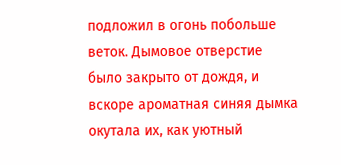подложил в огонь побольше веток. Дымовое отверстие было закрыто от дождя, и вскоре ароматная синяя дымка окутала их, как уютный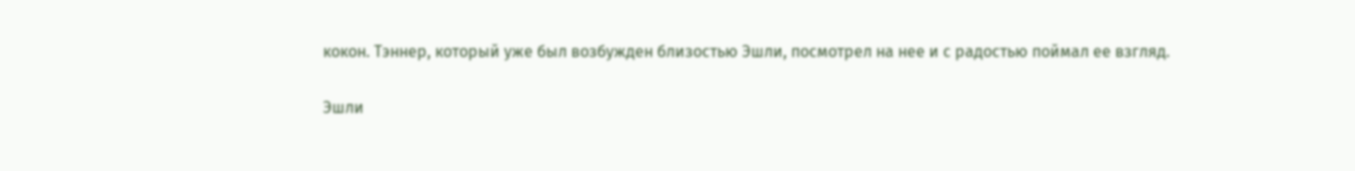кокон. Тэннер, который уже был возбужден близостью Эшли, посмотрел на нее и с радостью поймал ее взгляд.

Эшли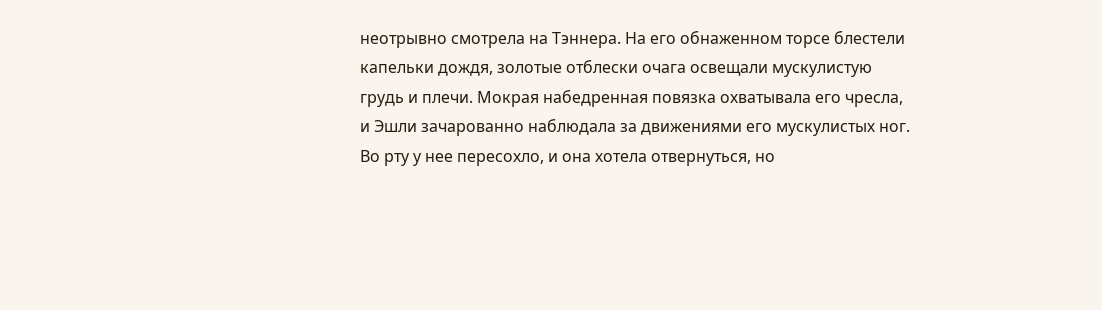неотрывно смотрела на Тэннера. На его обнаженном торсе блестели капельки дождя, золотые отблески очага освещали мускулистую грудь и плечи. Мокрая набедренная повязка охватывала его чресла, и Эшли зачарованно наблюдала за движениями его мускулистых ног. Во рту у нее пересохло, и она хотела отвернуться, но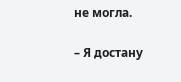не могла.

– Я достану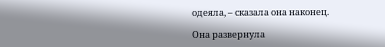одеяла, – сказала она наконец.

Она развернула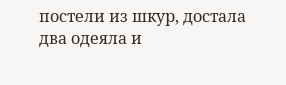постели из шкур, достала два одеяла и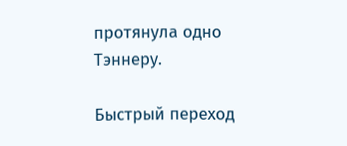протянула одно Тэннеру.

Быстрый переход